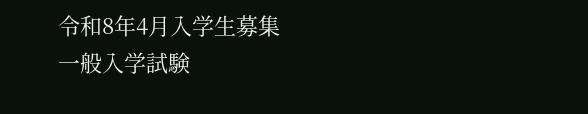令和8年4月入学生募集
一般入学試験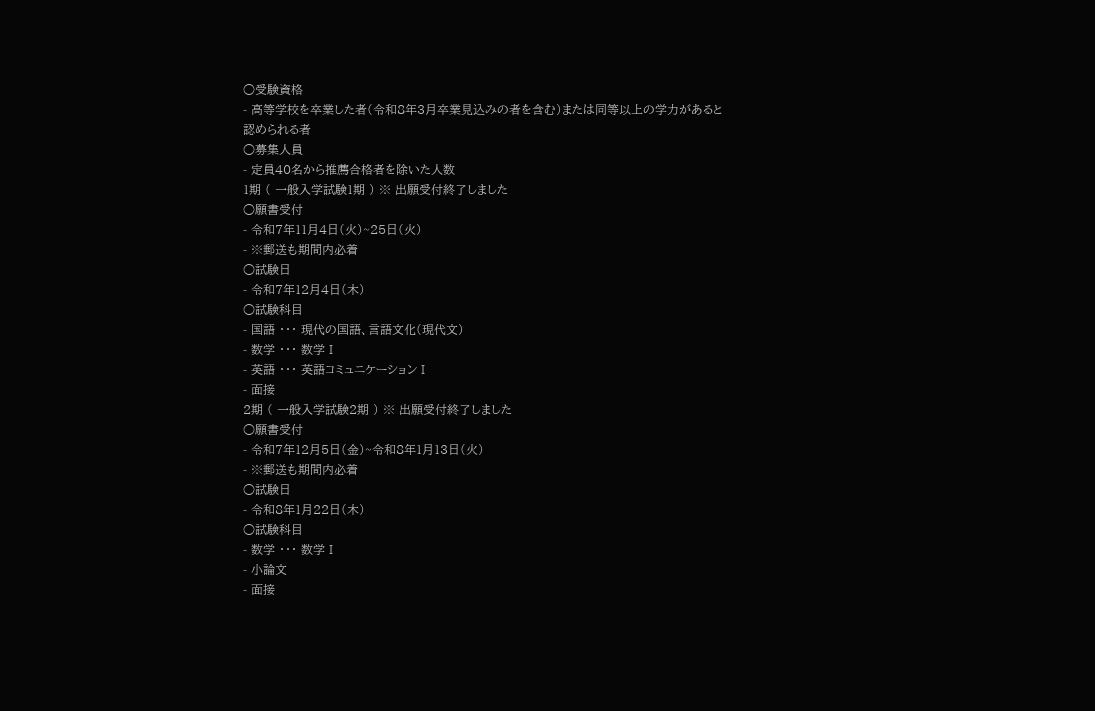○受験資格
- 高等学校を卒業した者(令和8年3月卒業見込みの者を含む)または同等以上の学力があると認められる者
○募集人員
- 定員40名から推薦合格者を除いた人数
1期 ( 一般入学試験1期 ) ※ 出願受付終了しました
○願書受付
- 令和7年11月4日(火)~25日(火)
- ※郵送も期間内必着
○試験日
- 令和7年12月4日(木)
○試験科目
- 国語 ・・・ 現代の国語、言語文化(現代文)
- 数学 ・・・ 数学Ⅰ
- 英語 ・・・ 英語コミュニケーションⅠ
- 面接
2期 ( 一般入学試験2期 ) ※ 出願受付終了しました
○願書受付
- 令和7年12月5日(金)~令和8年1月13日(火)
- ※郵送も期間内必着
○試験日
- 令和8年1月22日(木)
○試験科目
- 数学 ・・・ 数学Ⅰ
- 小論文
- 面接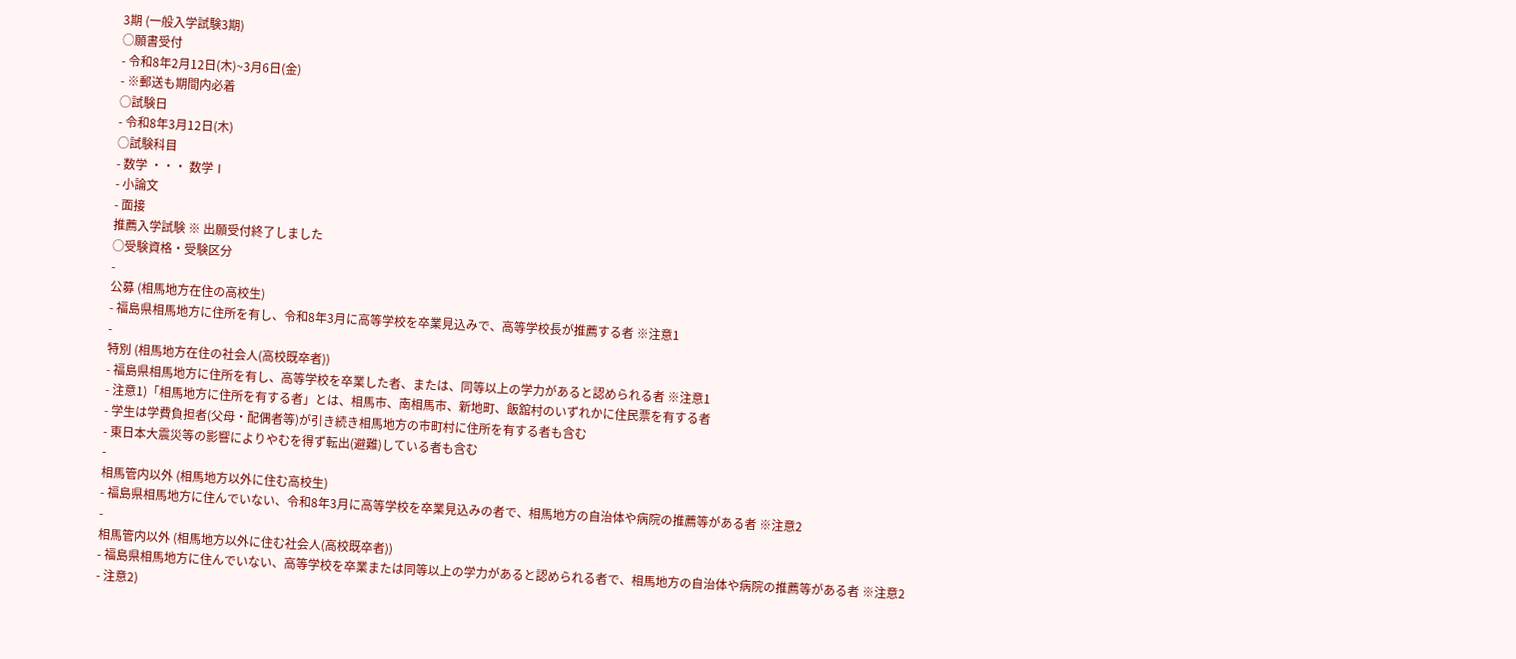3期 (一般入学試験3期)
○願書受付
- 令和8年2月12日(木)~3月6日(金)
- ※郵送も期間内必着
○試験日
- 令和8年3月12日(木)
○試験科目
- 数学 ・・・ 数学Ⅰ
- 小論文
- 面接
推薦入学試験 ※ 出願受付終了しました
○受験資格・受験区分
-
公募 (相馬地方在住の高校生)
- 福島県相馬地方に住所を有し、令和8年3月に高等学校を卒業見込みで、高等学校長が推薦する者 ※注意1
-
特別 (相馬地方在住の社会人(高校既卒者))
- 福島県相馬地方に住所を有し、高等学校を卒業した者、または、同等以上の学力があると認められる者 ※注意1
- 注意1)「相馬地方に住所を有する者」とは、相馬市、南相馬市、新地町、飯舘村のいずれかに住民票を有する者
- 学生は学費負担者(父母・配偶者等)が引き続き相馬地方の市町村に住所を有する者も含む
- 東日本大震災等の影響によりやむを得ず転出(避難)している者も含む
-
相馬管内以外 (相馬地方以外に住む高校生)
- 福島県相馬地方に住んでいない、令和8年3月に高等学校を卒業見込みの者で、相馬地方の自治体や病院の推薦等がある者 ※注意2
-
相馬管内以外 (相馬地方以外に住む社会人(高校既卒者))
- 福島県相馬地方に住んでいない、高等学校を卒業または同等以上の学力があると認められる者で、相馬地方の自治体や病院の推薦等がある者 ※注意2
- 注意2)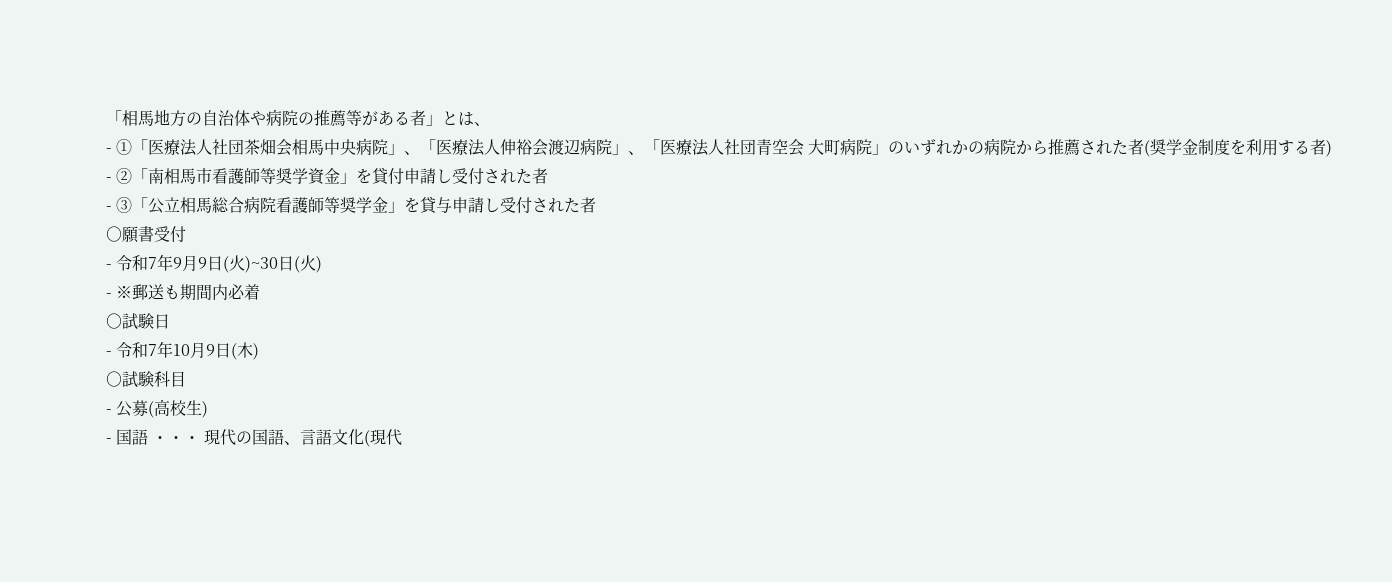「相馬地方の自治体や病院の推薦等がある者」とは、
- ①「医療法人社団茶畑会相馬中央病院」、「医療法人伸裕会渡辺病院」、「医療法人社団青空会 大町病院」のいずれかの病院から推薦された者(奨学金制度を利用する者)
- ②「南相馬市看護師等奨学資金」を貸付申請し受付された者
- ③「公立相馬総合病院看護師等奨学金」を貸与申請し受付された者
○願書受付
- 令和7年9月9日(火)~30日(火)
- ※郵送も期間内必着
○試験日
- 令和7年10月9日(木)
○試験科目
- 公募(高校生)
- 国語 ・・・ 現代の国語、言語文化(現代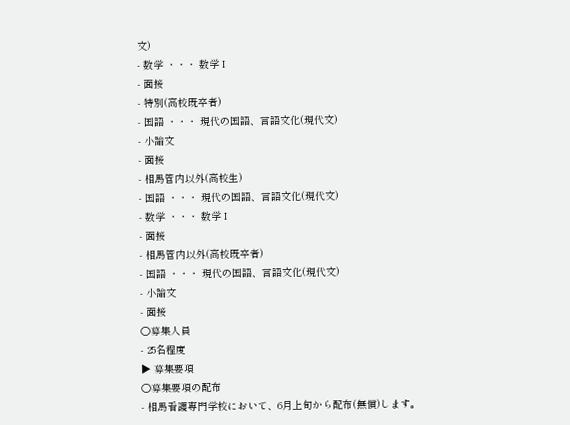文)
- 数学 ・・・ 数学Ⅰ
- 面接
- 特別(高校既卒者)
- 国語 ・・・ 現代の国語、言語文化(現代文)
- 小論文
- 面接
- 相馬管内以外(高校生)
- 国語 ・・・ 現代の国語、言語文化(現代文)
- 数学 ・・・ 数学Ⅰ
- 面接
- 相馬管内以外(高校既卒者)
- 国語 ・・・ 現代の国語、言語文化(現代文)
- 小論文
- 面接
○募集人員
- 25名程度
▶ 募集要項
〇募集要項の配布
- 相馬看護専門学校において、6月上旬から配布(無償)します。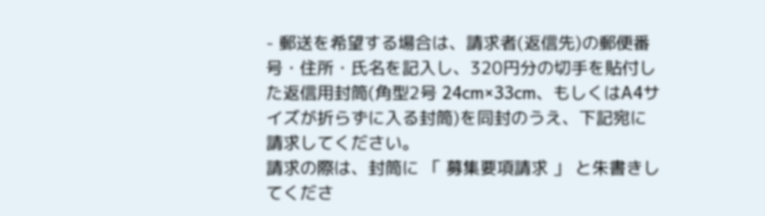- 郵送を希望する場合は、請求者(返信先)の郵便番号・住所・氏名を記入し、320円分の切手を貼付した返信用封筒(角型2号 24cm×33cm、もしくはA4サイズが折らずに入る封筒)を同封のうえ、下記宛に請求してください。
請求の際は、封筒に 「 募集要項請求 」 と朱書きしてくださ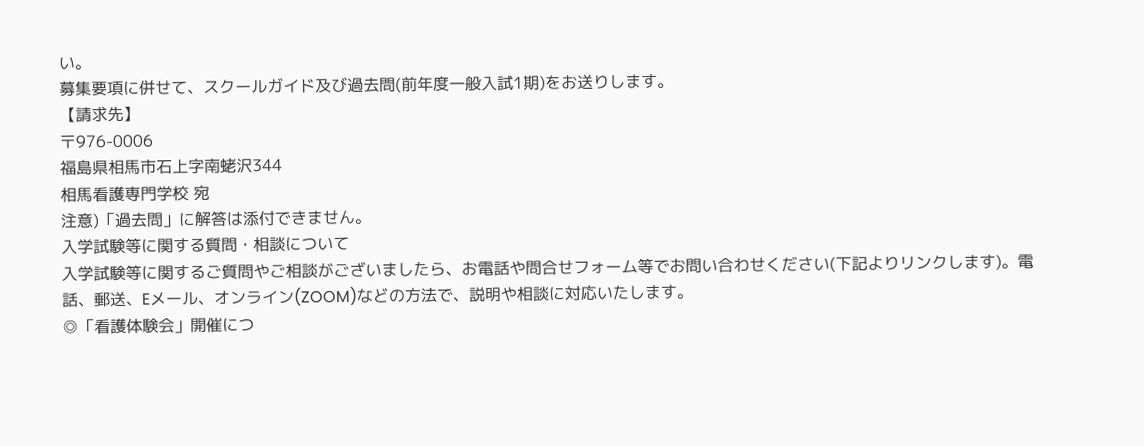い。
募集要項に併せて、スクールガイド及び過去問(前年度一般入試1期)をお送りします。
【請求先】
〒976-0006
福島県相馬市石上字南蛯沢344
相馬看護専門学校 宛
注意)「過去問」に解答は添付できません。
入学試験等に関する質問・相談について
入学試験等に関するご質問やご相談がございましたら、お電話や問合せフォーム等でお問い合わせください(下記よりリンクします)。電話、郵送、Eメール、オンライン(ZOOM)などの方法で、説明や相談に対応いたします。
◎「看護体験会」開催につ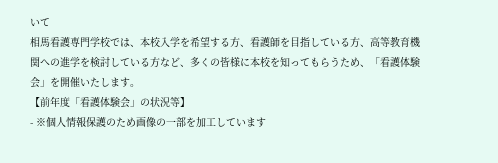いて
相馬看護専門学校では、本校入学を希望する方、看護師を目指している方、高等教育機関への進学を検討している方など、多くの皆様に本校を知ってもらうため、「看護体験会」を開催いたします。
【前年度「看護体験会」の状況等】
- ※個人情報保護のため画像の一部を加工しています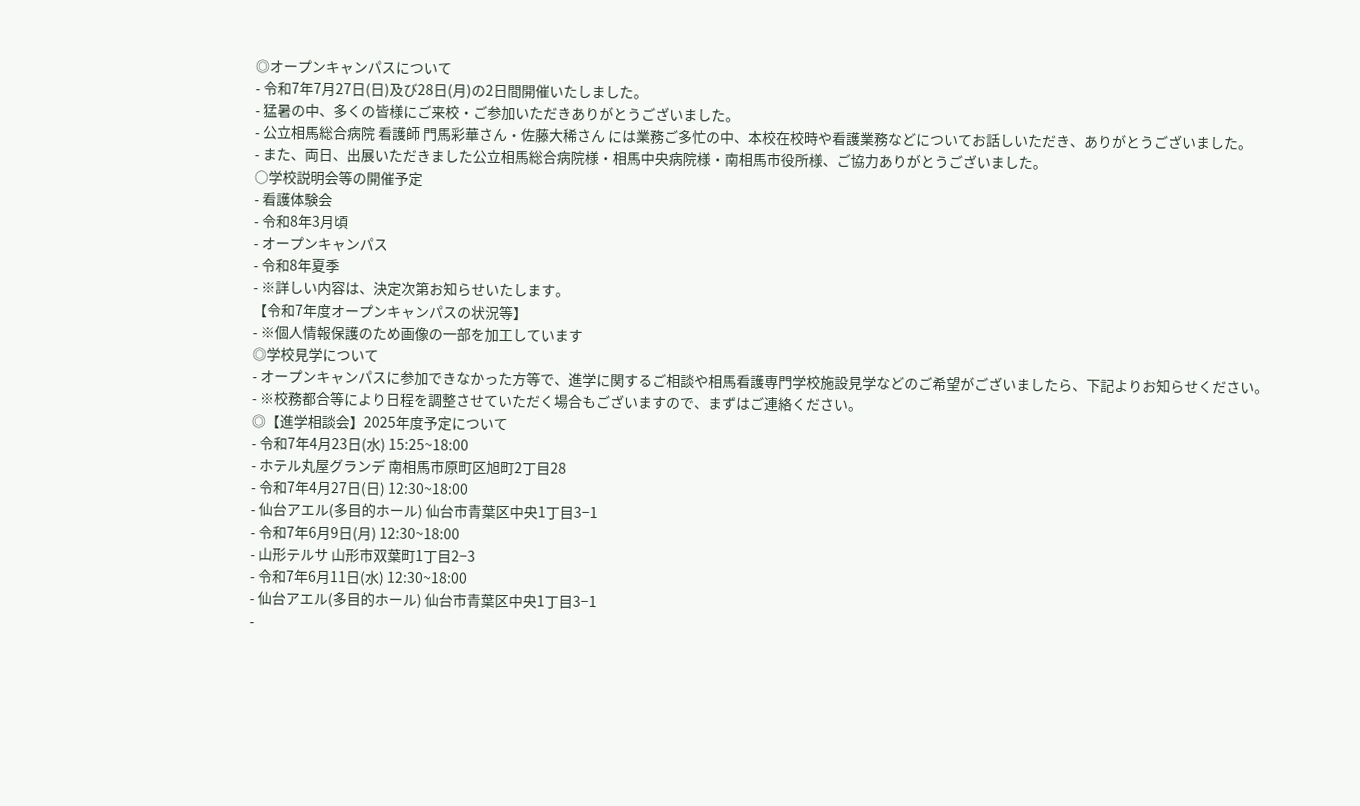◎オープンキャンパスについて
- 令和7年7月27日(日)及び28日(月)の2日間開催いたしました。
- 猛暑の中、多くの皆様にご来校・ご参加いただきありがとうございました。
- 公立相馬総合病院 看護師 門馬彩華さん・佐藤大稀さん には業務ご多忙の中、本校在校時や看護業務などについてお話しいただき、ありがとうございました。
- また、両日、出展いただきました公立相馬総合病院様・相馬中央病院様・南相馬市役所様、ご協力ありがとうございました。
○学校説明会等の開催予定
- 看護体験会
- 令和8年3月頃
- オープンキャンパス
- 令和8年夏季
- ※詳しい内容は、決定次第お知らせいたします。
【令和7年度オープンキャンパスの状況等】
- ※個人情報保護のため画像の一部を加工しています
◎学校見学について
- オープンキャンパスに参加できなかった方等で、進学に関するご相談や相馬看護専門学校施設見学などのご希望がございましたら、下記よりお知らせください。
- ※校務都合等により日程を調整させていただく場合もございますので、まずはご連絡ください。
◎【進学相談会】2025年度予定について
- 令和7年4月23日(水) 15:25~18:00
- ホテル丸屋グランデ 南相馬市原町区旭町2丁目28
- 令和7年4月27日(日) 12:30~18:00
- 仙台アエル(多目的ホール) 仙台市青葉区中央1丁目3−1
- 令和7年6月9日(月) 12:30~18:00
- 山形テルサ 山形市双葉町1丁目2−3
- 令和7年6月11日(水) 12:30~18:00
- 仙台アエル(多目的ホール) 仙台市青葉区中央1丁目3−1
-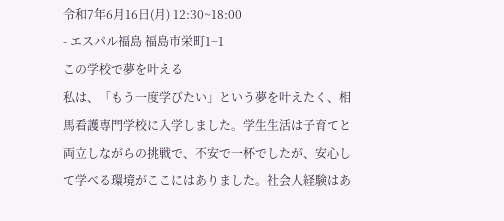令和7年6月16日(月) 12:30~18:00
- エスパル福島 福島市栄町1−1
この学校で夢を叶える
私は、「もう一度学びたい」という夢を叶えたく、相馬看護専門学校に入学しました。学生生活は子育てと両立しながらの挑戦で、不安で一杯でしたが、安心して学べる環境がここにはありました。社会人経験はあ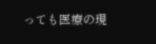っても医療の現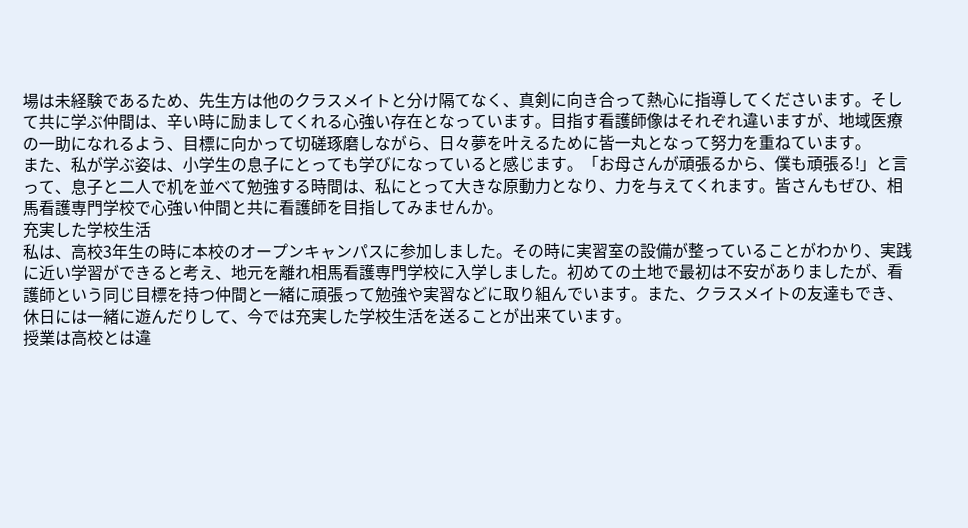場は未経験であるため、先生方は他のクラスメイトと分け隔てなく、真剣に向き合って熱心に指導してくださいます。そして共に学ぶ仲間は、辛い時に励ましてくれる心強い存在となっています。目指す看護師像はそれぞれ違いますが、地域医療の一助になれるよう、目標に向かって切磋琢磨しながら、日々夢を叶えるために皆一丸となって努力を重ねています。
また、私が学ぶ姿は、小学生の息子にとっても学びになっていると感じます。「お母さんが頑張るから、僕も頑張る!」と言って、息子と二人で机を並べて勉強する時間は、私にとって大きな原動力となり、力を与えてくれます。皆さんもぜひ、相馬看護専門学校で心強い仲間と共に看護師を目指してみませんか。
充実した学校生活
私は、高校3年生の時に本校のオープンキャンパスに参加しました。その時に実習室の設備が整っていることがわかり、実践に近い学習ができると考え、地元を離れ相馬看護専門学校に入学しました。初めての土地で最初は不安がありましたが、看護師という同じ目標を持つ仲間と一緒に頑張って勉強や実習などに取り組んでいます。また、クラスメイトの友達もでき、休日には一緒に遊んだりして、今では充実した学校生活を送ることが出来ています。
授業は高校とは違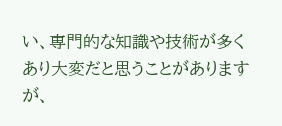い、専門的な知識や技術が多くあり大変だと思うことがありますが、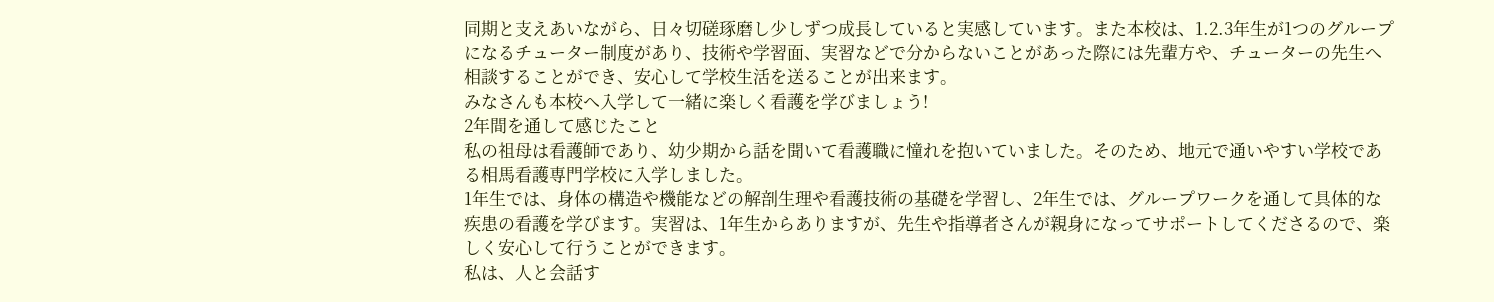同期と支えあいながら、日々切磋琢磨し少しずつ成長していると実感しています。また本校は、1.2.3年生が1つのグループになるチューター制度があり、技術や学習面、実習などで分からないことがあった際には先輩方や、チューターの先生へ相談することができ、安心して学校生活を送ることが出来ます。
みなさんも本校へ入学して一緒に楽しく看護を学びましょう!
2年間を通して感じたこと
私の祖母は看護師であり、幼少期から話を聞いて看護職に憧れを抱いていました。そのため、地元で通いやすい学校である相馬看護専門学校に入学しました。
1年生では、身体の構造や機能などの解剖生理や看護技術の基礎を学習し、2年生では、グループワークを通して具体的な疾患の看護を学びます。実習は、1年生からありますが、先生や指導者さんが親身になってサポートしてくださるので、楽しく安心して行うことができます。
私は、人と会話す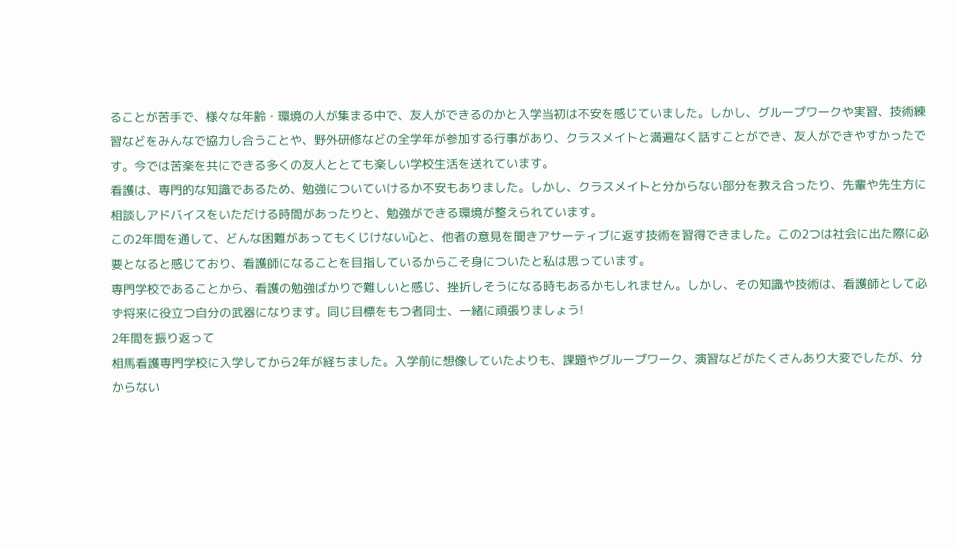ることが苦手で、様々な年齢・環境の人が集まる中で、友人ができるのかと入学当初は不安を感じていました。しかし、グループワークや実習、技術練習などをみんなで協力し合うことや、野外研修などの全学年が参加する行事があり、クラスメイトと満遍なく話すことができ、友人ができやすかったです。今では苦楽を共にできる多くの友人ととても楽しい学校生活を送れています。
看護は、専門的な知識であるため、勉強についていけるか不安もありました。しかし、クラスメイトと分からない部分を教え合ったり、先輩や先生方に相談しアドバイスをいただける時間があったりと、勉強ができる環境が整えられています。
この2年間を通して、どんな困難があってもくじけない心と、他者の意見を聞きアサーティブに返す技術を習得できました。この2つは社会に出た際に必要となると感じており、看護師になることを目指しているからこそ身についたと私は思っています。
専門学校であることから、看護の勉強ばかりで難しいと感じ、挫折しそうになる時もあるかもしれません。しかし、その知識や技術は、看護師として必ず将来に役立つ自分の武器になります。同じ目標をもつ者同士、一緒に頑張りましょう!
2年間を振り返って
相馬看護専門学校に入学してから2年が経ちました。入学前に想像していたよりも、課題やグループワーク、演習などがたくさんあり大変でしたが、分からない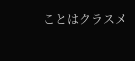ことはクラスメ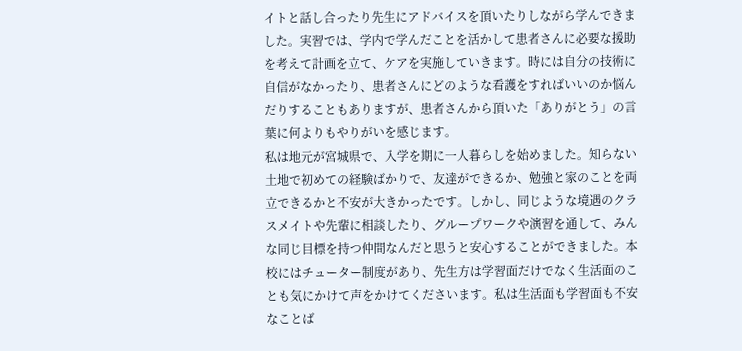イトと話し合ったり先生にアドバイスを頂いたりしながら学んできました。実習では、学内で学んだことを活かして患者さんに必要な援助を考えて計画を立て、ケアを実施していきます。時には自分の技術に自信がなかったり、患者さんにどのような看護をすればいいのか悩んだりすることもありますが、患者さんから頂いた「ありがとう」の言葉に何よりもやりがいを感じます。
私は地元が宮城県で、入学を期に一人暮らしを始めました。知らない土地で初めての経験ばかりで、友達ができるか、勉強と家のことを両立できるかと不安が大きかったです。しかし、同じような境遇のクラスメイトや先輩に相談したり、グループワークや演習を通して、みんな同じ目標を持つ仲間なんだと思うと安心することができました。本校にはチューター制度があり、先生方は学習面だけでなく生活面のことも気にかけて声をかけてくださいます。私は生活面も学習面も不安なことば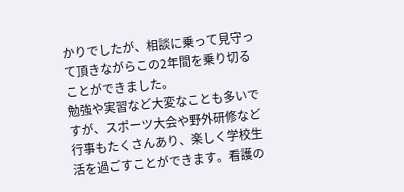かりでしたが、相談に乗って見守って頂きながらこの2年間を乗り切ることができました。
勉強や実習など大変なことも多いですが、スポーツ大会や野外研修など行事もたくさんあり、楽しく学校生活を過ごすことができます。看護の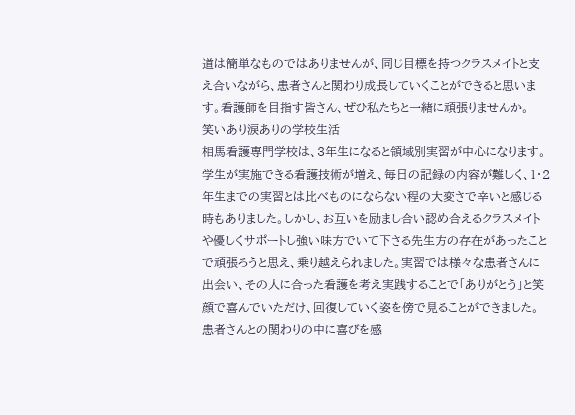道は簡単なものではありませんが、同じ目標を持つクラスメイトと支え合いながら、患者さんと関わり成長していくことができると思います。看護師を目指す皆さん、ぜひ私たちと一緒に頑張りませんか。
笑いあり涙ありの学校生活
相馬看護専門学校は、3年生になると領域別実習が中心になります。学生が実施できる看護技術が増え、毎日の記録の内容が難しく、1・2年生までの実習とは比べものにならない程の大変さで辛いと感じる時もありました。しかし、お互いを励まし合い認め合えるクラスメイトや優しくサポートし強い味方でいて下さる先生方の存在があったことで頑張ろうと思え、乗り越えられました。実習では様々な患者さんに出会い、その人に合った看護を考え実践することで「ありがとう」と笑顔で喜んでいただけ、回復していく姿を傍で見ることができました。患者さんとの関わりの中に喜びを感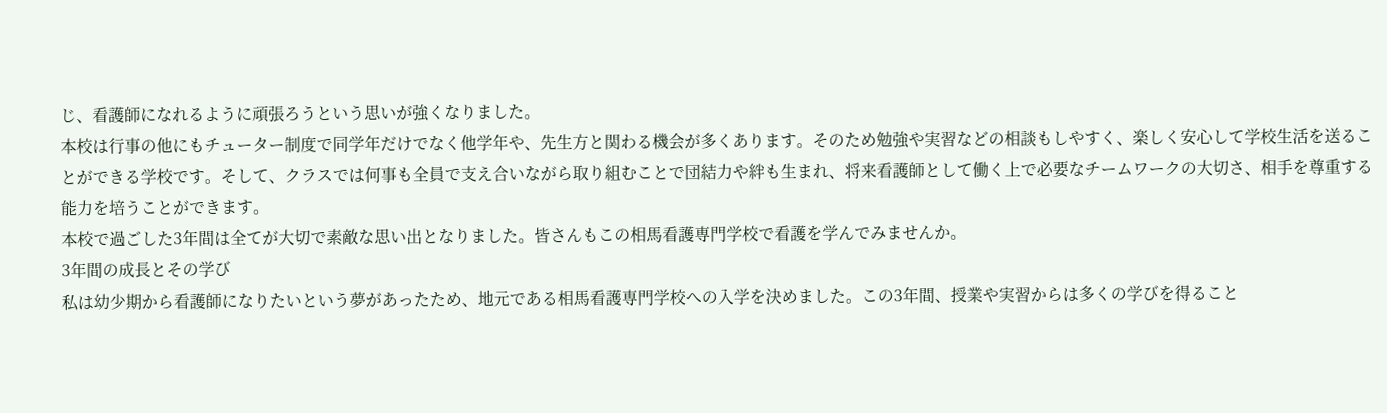じ、看護師になれるように頑張ろうという思いが強くなりました。
本校は行事の他にもチューター制度で同学年だけでなく他学年や、先生方と関わる機会が多くあります。そのため勉強や実習などの相談もしやすく、楽しく安心して学校生活を送ることができる学校です。そして、クラスでは何事も全員で支え合いながら取り組むことで団結力や絆も生まれ、将来看護師として働く上で必要なチームワークの大切さ、相手を尊重する能力を培うことができます。
本校で過ごした3年間は全てが大切で素敵な思い出となりました。皆さんもこの相馬看護専門学校で看護を学んでみませんか。
3年間の成長とその学び
私は幼少期から看護師になりたいという夢があったため、地元である相馬看護専門学校への入学を決めました。この3年間、授業や実習からは多くの学びを得ること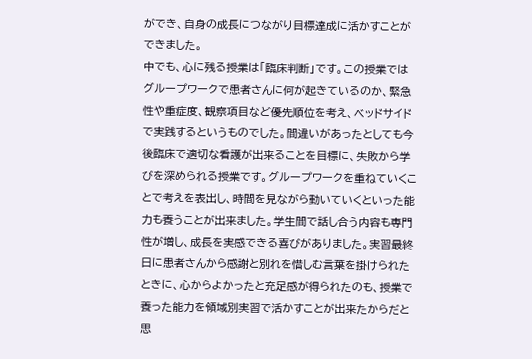ができ、自身の成長につながり目標達成に活かすことができました。
中でも、心に残る授業は「臨床判断」です。この授業ではグループワークで患者さんに何が起きているのか、緊急性や重症度、観察項目など優先順位を考え、ベッドサイドで実践するというものでした。間違いがあったとしても今後臨床で適切な看護が出来ることを目標に、失敗から学びを深められる授業です。グループワークを重ねていくことで考えを表出し、時間を見ながら動いていくといった能力も養うことが出来ました。学生間で話し合う内容も専門性が増し、成長を実感できる喜びがありました。実習最終日に患者さんから感謝と別れを惜しむ言葉を掛けられたときに、心からよかったと充足感が得られたのも、授業で養った能力を領域別実習で活かすことが出来たからだと思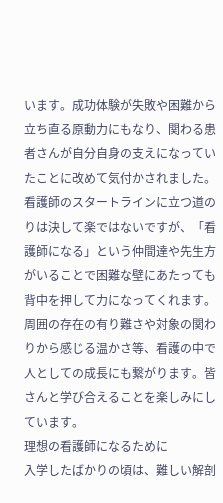います。成功体験が失敗や困難から立ち直る原動力にもなり、関わる患者さんが自分自身の支えになっていたことに改めて気付かされました。
看護師のスタートラインに立つ道のりは決して楽ではないですが、「看護師になる」という仲間達や先生方がいることで困難な壁にあたっても背中を押して力になってくれます。周囲の存在の有り難さや対象の関わりから感じる温かさ等、看護の中で人としての成長にも繋がります。皆さんと学び合えることを楽しみにしています。
理想の看護師になるために
入学したばかりの頃は、難しい解剖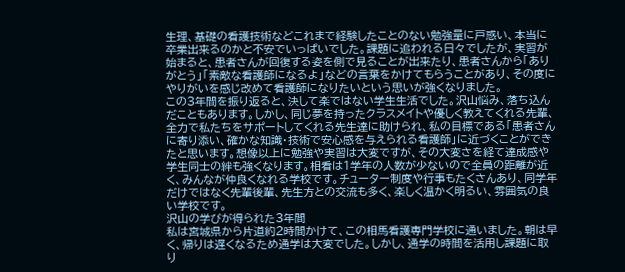生理、基礎の看護技術などこれまで経験したことのない勉強量に戸惑い、本当に卒業出来るのかと不安でいっぱいでした。課題に追われる日々でしたが、実習が始まると、患者さんが回復する姿を側で見ることが出来たり、患者さんから「ありがとう」「素敵な看護師になるよ」などの言葉をかけてもらうことがあり、その度にやりがいを感じ改めて看護師になりたいという思いが強くなりました。
この3年間を振り返ると、決して楽ではない学生生活でした。沢山悩み、落ち込んだこともあります。しかし、同じ夢を持ったクラスメイトや優しく教えてくれる先輩、全力で私たちをサポートしてくれる先生達に助けられ、私の目標である「患者さんに寄り添い、確かな知識・技術で安心感を与えられる看護師」に近づくことができたと思います。想像以上に勉強や実習は大変ですが、その大変さを経て達成感や学生同士の絆も強くなります。相看は1学年の人数が少ないので全員の距離が近く、みんなが仲良くなれる学校です。チューター制度や行事もたくさんあり、同学年だけではなく先輩後輩、先生方との交流も多く、楽しく温かく明るい、雰囲気の良い学校です。
沢山の学びが得られた3年間
私は宮城県から片道約2時間かけて、この相馬看護専門学校に通いました。朝は早く、帰りは遅くなるため通学は大変でした。しかし、通学の時間を活用し課題に取り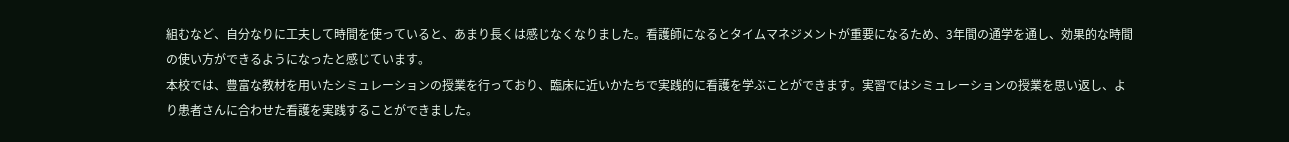組むなど、自分なりに工夫して時間を使っていると、あまり長くは感じなくなりました。看護師になるとタイムマネジメントが重要になるため、3年間の通学を通し、効果的な時間の使い方ができるようになったと感じています。
本校では、豊富な教材を用いたシミュレーションの授業を行っており、臨床に近いかたちで実践的に看護を学ぶことができます。実習ではシミュレーションの授業を思い返し、より患者さんに合わせた看護を実践することができました。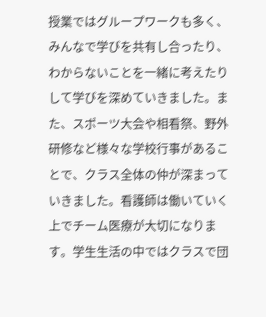授業ではグループワークも多く、みんなで学びを共有し合ったり、わからないことを一緒に考えたりして学びを深めていきました。また、スポーツ大会や相看祭、野外研修など様々な学校行事があることで、クラス全体の仲が深まっていきました。看護師は働いていく上でチーム医療が大切になります。学生生活の中ではクラスで団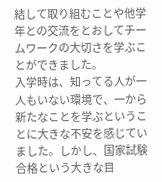結して取り組むことや他学年との交流をとおしてチームワークの大切さを学ぶことができました。
入学時は、知ってる人が一人もいない環境で、一から新たなことを学ぶということに大きな不安を感じていました。しかし、国家試験合格という大きな目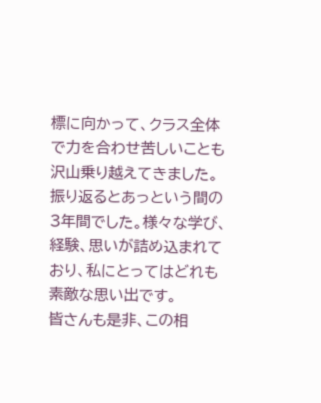標に向かって、クラス全体で力を合わせ苦しいことも沢山乗り越えてきました。振り返るとあっという間の3年間でした。様々な学び、経験、思いが詰め込まれており、私にとってはどれも素敵な思い出です。
皆さんも是非、この相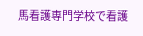馬看護専門学校で看護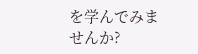を学んでみませんか?